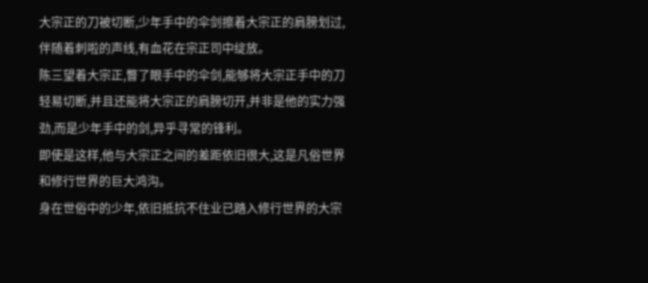大宗正的刀被切断,少年手中的伞剑擦着大宗正的肩膀划过,伴随着刺啦的声线,有血花在宗正司中绽放。
陈三望着大宗正,瞥了眼手中的伞剑,能够将大宗正手中的刀轻易切断,并且还能将大宗正的肩膀切开,并非是他的实力强劲,而是少年手中的剑,异乎寻常的锋利。
即使是这样,他与大宗正之间的差距依旧很大,这是凡俗世界和修行世界的巨大鸿沟。
身在世俗中的少年,依旧抵抗不住业已踏入修行世界的大宗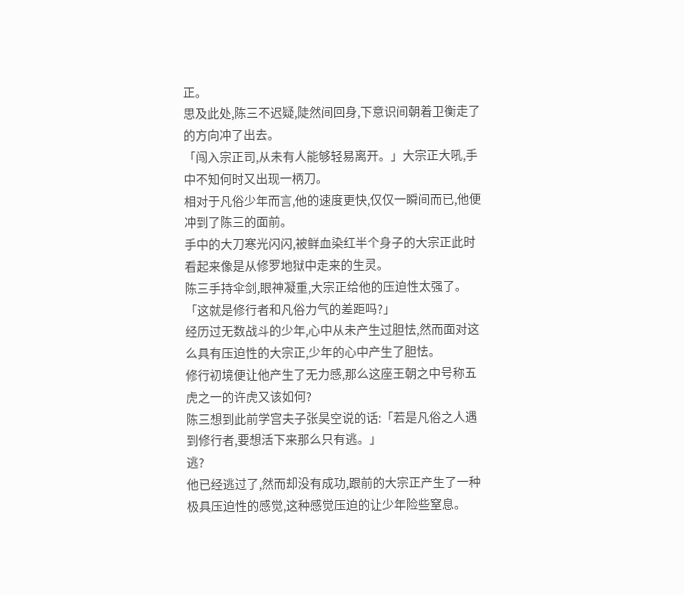正。
思及此处,陈三不迟疑,陡然间回身,下意识间朝着卫衡走了的方向冲了出去。
「闯入宗正司,从未有人能够轻易离开。」大宗正大吼,手中不知何时又出现一柄刀。
相对于凡俗少年而言,他的速度更快,仅仅一瞬间而已,他便冲到了陈三的面前。
手中的大刀寒光闪闪,被鲜血染红半个身子的大宗正此时看起来像是从修罗地狱中走来的生灵。
陈三手持伞剑,眼神凝重,大宗正给他的压迫性太强了。
「这就是修行者和凡俗力气的差距吗?」
经历过无数战斗的少年,心中从未产生过胆怯,然而面对这么具有压迫性的大宗正,少年的心中产生了胆怯。
修行初境便让他产生了无力感,那么这座王朝之中号称五虎之一的许虎又该如何?
陈三想到此前学宫夫子张昊空说的话:「若是凡俗之人遇到修行者,要想活下来那么只有逃。」
逃?
他已经逃过了,然而却没有成功,跟前的大宗正产生了一种极具压迫性的感觉,这种感觉压迫的让少年险些窒息。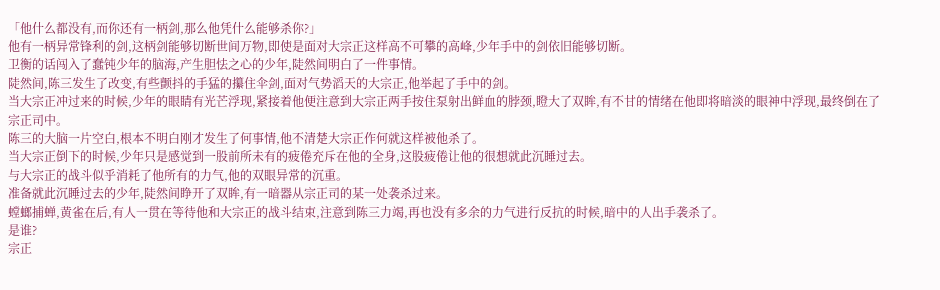「他什么都没有,而你还有一柄剑,那么他凭什么能够杀你?」
他有一柄异常锋利的剑,这柄剑能够切断世间万物,即使是面对大宗正这样高不可攀的高峰,少年手中的剑依旧能够切断。
卫衡的话闯入了蠢钝少年的脑海,产生胆怯之心的少年,陡然间明白了一件事情。
陡然间,陈三发生了改变,有些颤抖的手猛的攥住伞剑,面对气势滔天的大宗正,他举起了手中的剑。
当大宗正冲过来的时候,少年的眼睛有光芒浮现,紧接着他便注意到大宗正两手按住泵射出鲜血的脖颈,瞪大了双眸,有不甘的情绪在他即将暗淡的眼神中浮现,最终倒在了宗正司中。
陈三的大脑一片空白,根本不明白刚才发生了何事情,他不清楚大宗正作何就这样被他杀了。
当大宗正倒下的时候,少年只是感觉到一股前所未有的疲倦充斥在他的全身,这股疲倦让他的很想就此沉睡过去。
与大宗正的战斗似乎消耗了他所有的力气,他的双眼异常的沉重。
准备就此沉睡过去的少年,陡然间睁开了双眸,有一暗器从宗正司的某一处袭杀过来。
螳螂捕蝉,黄雀在后,有人一贯在等待他和大宗正的战斗结束,注意到陈三力竭,再也没有多余的力气进行反抗的时候,暗中的人出手袭杀了。
是谁?
宗正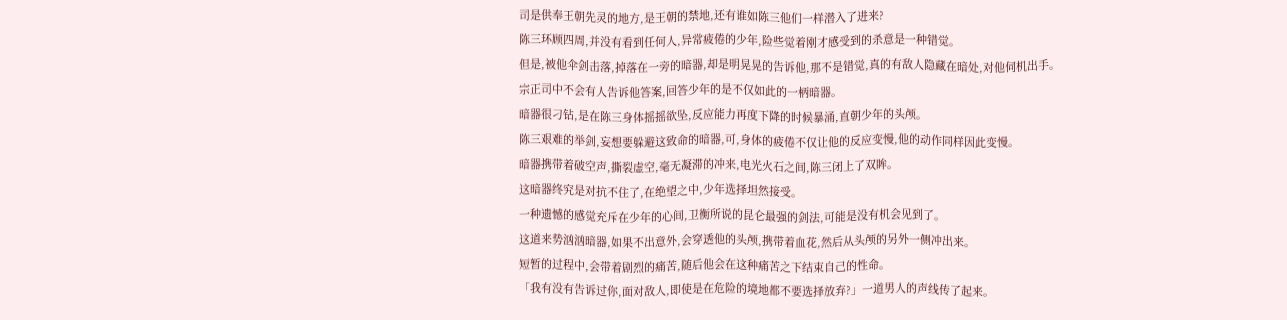司是供奉王朝先灵的地方,是王朝的禁地,还有谁如陈三他们一样潜入了进来?
陈三环顾四周,并没有看到任何人,异常疲倦的少年,险些觉着刚才感受到的杀意是一种错觉。
但是,被他伞剑击落,掉落在一旁的暗器,却是明晃晃的告诉他,那不是错觉,真的有敌人隐藏在暗处,对他伺机出手。
宗正司中不会有人告诉他答案,回答少年的是不仅如此的一柄暗器。
暗器很刁钻,是在陈三身体摇摇欲坠,反应能力再度下降的时候暴涌,直朝少年的头颅。
陈三艰难的举剑,妄想要躲避这致命的暗器,可,身体的疲倦不仅让他的反应变慢,他的动作同样因此变慢。
暗器携带着破空声,撕裂虚空,毫无凝滞的冲来,电光火石之间,陈三闭上了双眸。
这暗器终究是对抗不住了,在绝望之中,少年选择坦然接受。
一种遗憾的感觉充斥在少年的心间,卫衡所说的昆仑最强的剑法,可能是没有机会见到了。
这道来势汹汹暗器,如果不出意外,会穿透他的头颅,携带着血花,然后从头颅的另外一侧冲出来。
短暂的过程中,会带着剧烈的痛苦,随后他会在这种痛苦之下结束自己的性命。
「我有没有告诉过你,面对敌人,即使是在危险的境地都不要选择放弃?」一道男人的声线传了起来。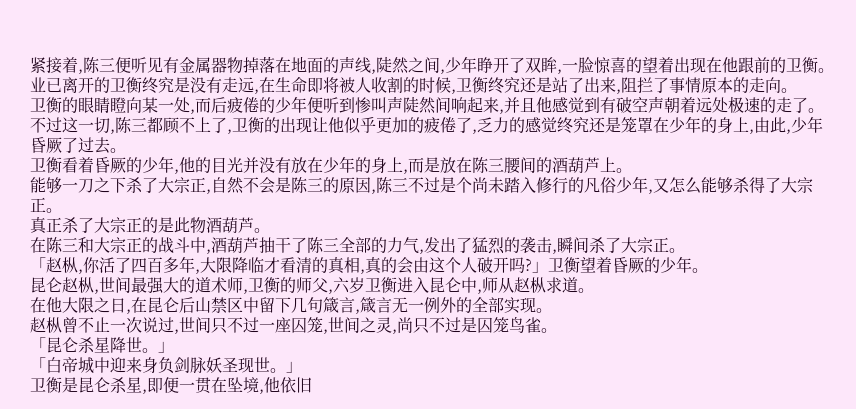紧接着,陈三便听见有金属器物掉落在地面的声线,陡然之间,少年睁开了双眸,一脸惊喜的望着出现在他跟前的卫衡。
业已离开的卫衡终究是没有走远,在生命即将被人收割的时候,卫衡终究还是站了出来,阻拦了事情原本的走向。
卫衡的眼睛瞪向某一处,而后疲倦的少年便听到惨叫声陡然间响起来,并且他感觉到有破空声朝着远处极速的走了。
不过这一切,陈三都顾不上了,卫衡的出现让他似乎更加的疲倦了,乏力的感觉终究还是笼罩在少年的身上,由此,少年昏厥了过去。
卫衡看着昏厥的少年,他的目光并没有放在少年的身上,而是放在陈三腰间的酒葫芦上。
能够一刀之下杀了大宗正,自然不会是陈三的原因,陈三不过是个尚未踏入修行的凡俗少年,又怎么能够杀得了大宗正。
真正杀了大宗正的是此物酒葫芦。
在陈三和大宗正的战斗中,酒葫芦抽干了陈三全部的力气,发出了猛烈的袭击,瞬间杀了大宗正。
「赵枞,你活了四百多年,大限降临才看清的真相,真的会由这个人破开吗?」卫衡望着昏厥的少年。
昆仑赵枞,世间最强大的道术师,卫衡的师父,六岁卫衡进入昆仑中,师从赵枞求道。
在他大限之日,在昆仑后山禁区中留下几句箴言,箴言无一例外的全部实现。
赵枞曾不止一次说过,世间只不过一座囚笼,世间之灵,尚只不过是囚笼鸟雀。
「昆仑杀星降世。」
「白帝城中迎来身负剑脉妖圣现世。」
卫衡是昆仑杀星,即便一贯在坠境,他依旧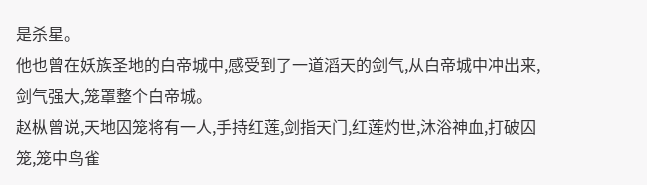是杀星。
他也曾在妖族圣地的白帝城中,感受到了一道滔天的剑气,从白帝城中冲出来,剑气强大,笼罩整个白帝城。
赵枞曾说,天地囚笼将有一人,手持红莲,剑指天门,红莲灼世,沐浴神血,打破囚笼,笼中鸟雀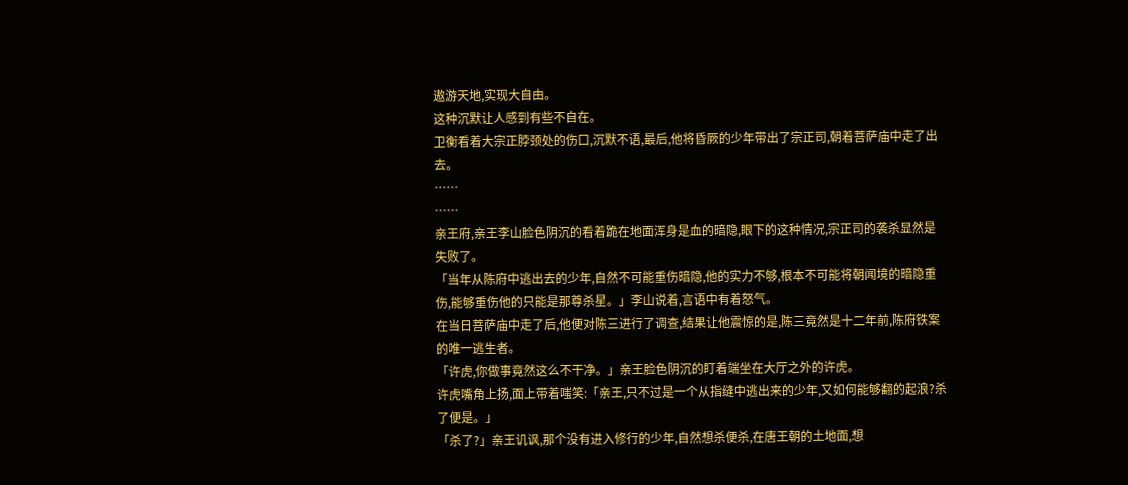遨游天地,实现大自由。
这种沉默让人感到有些不自在。
卫衡看着大宗正脖颈处的伤口,沉默不语,最后,他将昏厥的少年带出了宗正司,朝着菩萨庙中走了出去。
……
……
亲王府,亲王李山脸色阴沉的看着跪在地面浑身是血的暗隐,眼下的这种情况,宗正司的袭杀显然是失败了。
「当年从陈府中逃出去的少年,自然不可能重伤暗隐,他的实力不够,根本不可能将朝闻境的暗隐重伤,能够重伤他的只能是那尊杀星。」李山说着,言语中有着怒气。
在当日菩萨庙中走了后,他便对陈三进行了调查,结果让他震惊的是,陈三竟然是十二年前,陈府铁案的唯一逃生者。
「许虎,你做事竟然这么不干净。」亲王脸色阴沉的盯着端坐在大厅之外的许虎。
许虎嘴角上扬,面上带着嗤笑:「亲王,只不过是一个从指缝中逃出来的少年,又如何能够翻的起浪?杀了便是。」
「杀了?」亲王讥讽,那个没有进入修行的少年,自然想杀便杀,在唐王朝的土地面,想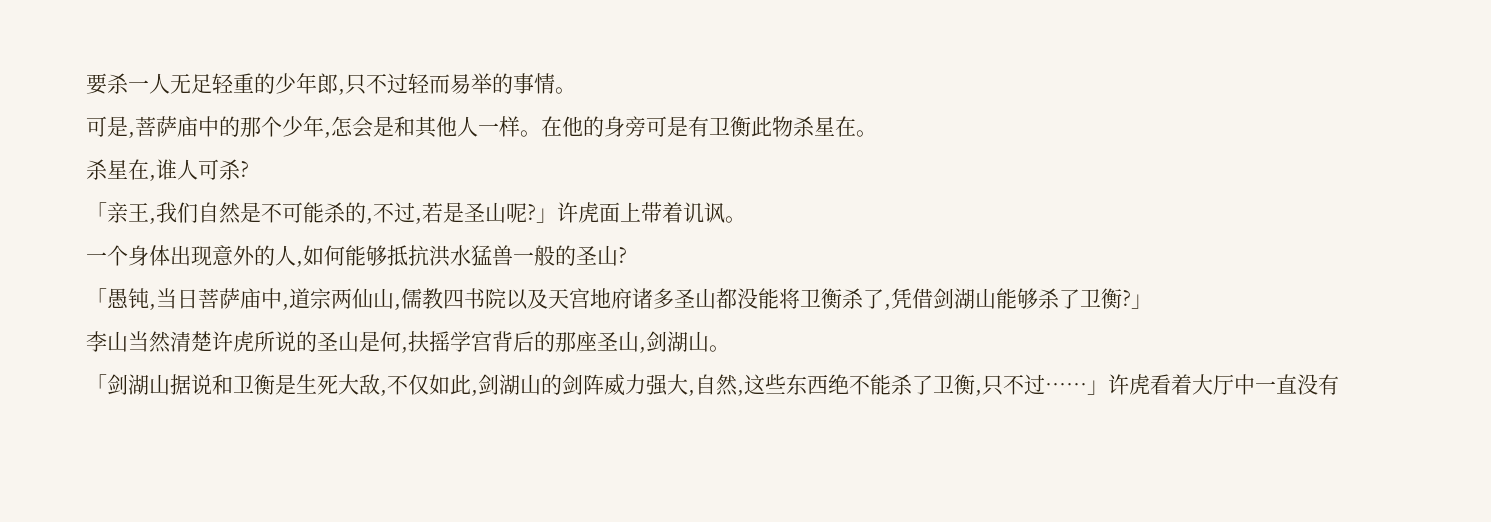要杀一人无足轻重的少年郎,只不过轻而易举的事情。
可是,菩萨庙中的那个少年,怎会是和其他人一样。在他的身旁可是有卫衡此物杀星在。
杀星在,谁人可杀?
「亲王,我们自然是不可能杀的,不过,若是圣山呢?」许虎面上带着讥讽。
一个身体出现意外的人,如何能够抵抗洪水猛兽一般的圣山?
「愚钝,当日菩萨庙中,道宗两仙山,儒教四书院以及天宫地府诸多圣山都没能将卫衡杀了,凭借剑湖山能够杀了卫衡?」
李山当然清楚许虎所说的圣山是何,扶摇学宫背后的那座圣山,剑湖山。
「剑湖山据说和卫衡是生死大敌,不仅如此,剑湖山的剑阵威力强大,自然,这些东西绝不能杀了卫衡,只不过……」许虎看着大厅中一直没有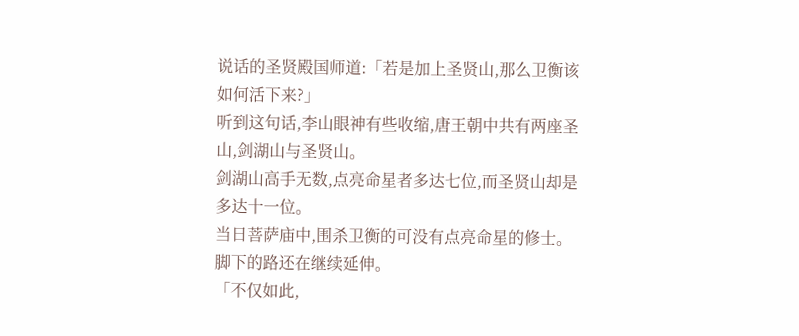说话的圣贤殿国师道:「若是加上圣贤山,那么卫衡该如何活下来?」
听到这句话,李山眼神有些收缩,唐王朝中共有两座圣山,剑湖山与圣贤山。
剑湖山高手无数,点亮命星者多达七位,而圣贤山却是多达十一位。
当日菩萨庙中,围杀卫衡的可没有点亮命星的修士。
脚下的路还在继续延伸。
「不仅如此,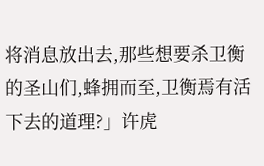将消息放出去,那些想要杀卫衡的圣山们,蜂拥而至,卫衡焉有活下去的道理?」许虎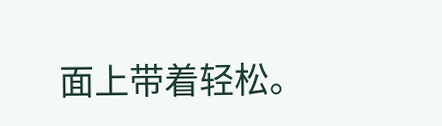面上带着轻松。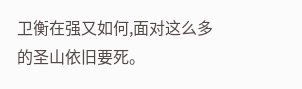卫衡在强又如何,面对这么多的圣山依旧要死。